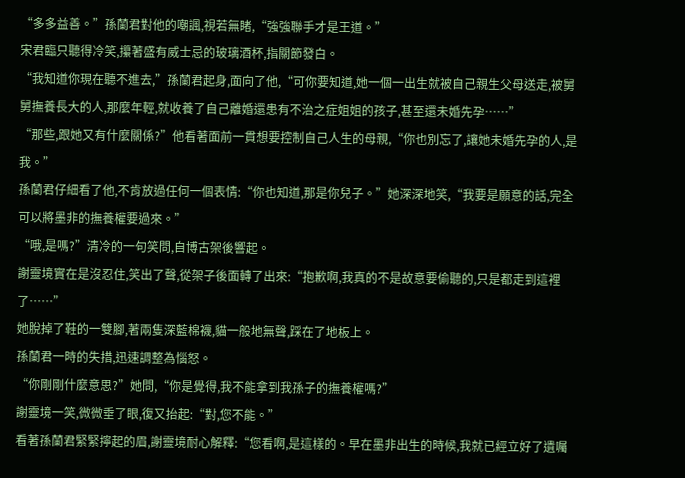“多多益善。”孫蘭君對他的嘲諷,視若無睹,“強強聯手才是王道。”
宋君臨只聽得冷笑,攥著盛有威士忌的玻璃酒杯,指關節發白。
“我知道你現在聽不進去,”孫蘭君起身,面向了他,“可你要知道,她一個一出生就被自己親生父母送走,被舅舅撫養長大的人,那麼年輕,就收養了自己離婚還患有不治之症姐姐的孩子,甚至還未婚先孕……”
“那些,跟她又有什麼關係?”他看著面前一貫想要控制自己人生的母親,“你也別忘了,讓她未婚先孕的人,是我。”
孫蘭君仔細看了他,不肯放過任何一個表情:“你也知道,那是你兒子。”她深深地笑,“我要是願意的話,完全可以將墨非的撫養權要過來。”
“哦,是嗎?”清冷的一句笑問,自博古架後響起。
謝靈境實在是沒忍住,笑出了聲,從架子後面轉了出來:“抱歉啊,我真的不是故意要偷聽的,只是都走到這裡了……”
她脫掉了鞋的一雙腳,著兩隻深藍棉襪,貓一般地無聲,踩在了地板上。
孫蘭君一時的失措,迅速調整為惱怒。
“你剛剛什麼意思?”她問,“你是覺得,我不能拿到我孫子的撫養權嗎?”
謝靈境一笑,微微垂了眼,復又抬起:“對,您不能。”
看著孫蘭君緊緊擰起的眉,謝靈境耐心解釋:“您看啊,是這樣的。早在墨非出生的時候,我就已經立好了遺囑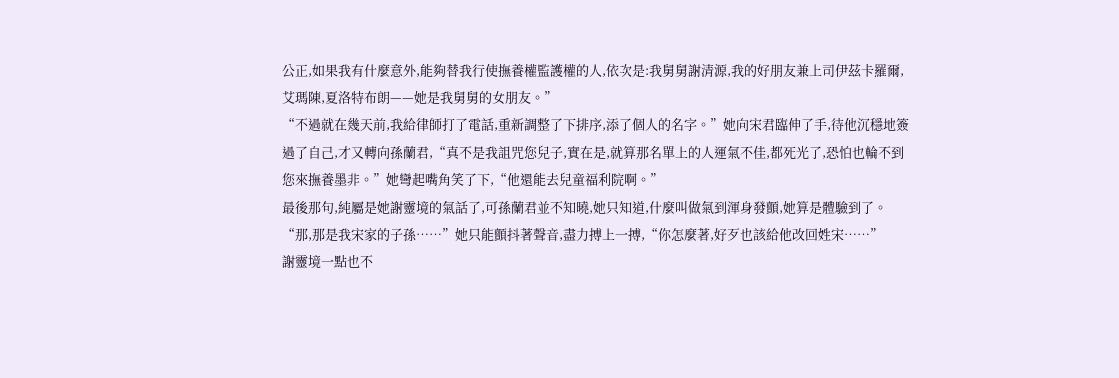公正,如果我有什麼意外,能夠替我行使撫養權監護權的人,依次是:我舅舅謝清源,我的好朋友兼上司伊茲卡羅爾,艾瑪陳,夏洛特布朗——她是我舅舅的女朋友。”
“不過就在幾天前,我給律師打了電話,重新調整了下排序,添了個人的名字。”她向宋君臨伸了手,待他沉穩地簽過了自己,才又轉向孫蘭君,“真不是我詛咒您兒子,實在是,就算那名單上的人運氣不佳,都死光了,恐怕也輪不到您來撫養墨非。”她彎起嘴角笑了下,“他還能去兒童福利院啊。”
最後那句,純屬是她謝靈境的氣話了,可孫蘭君並不知曉,她只知道,什麼叫做氣到渾身發顫,她算是體驗到了。
“那,那是我宋家的子孫……”她只能顫抖著聲音,盡力搏上一搏,“你怎麼著,好歹也該給他改回姓宋……”
謝靈境一點也不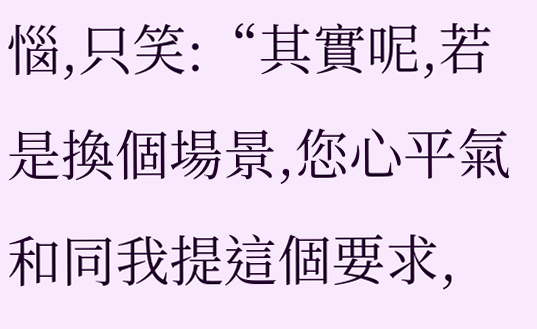惱,只笑:“其實呢,若是換個場景,您心平氣和同我提這個要求,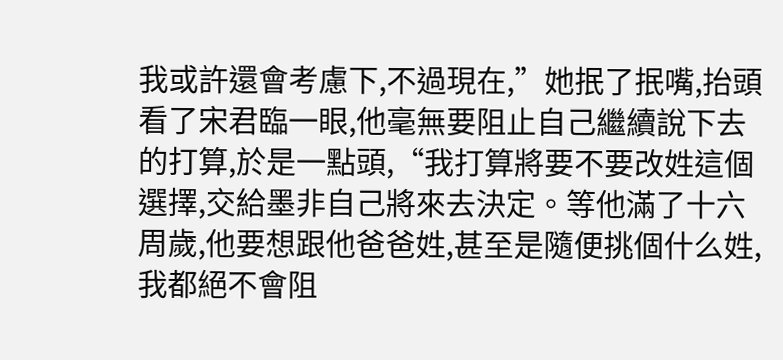我或許還會考慮下,不過現在,”她抿了抿嘴,抬頭看了宋君臨一眼,他毫無要阻止自己繼續說下去的打算,於是一點頭,“我打算將要不要改姓這個選擇,交給墨非自己將來去決定。等他滿了十六周歲,他要想跟他爸爸姓,甚至是隨便挑個什么姓,我都絕不會阻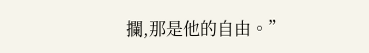攔,那是他的自由。”